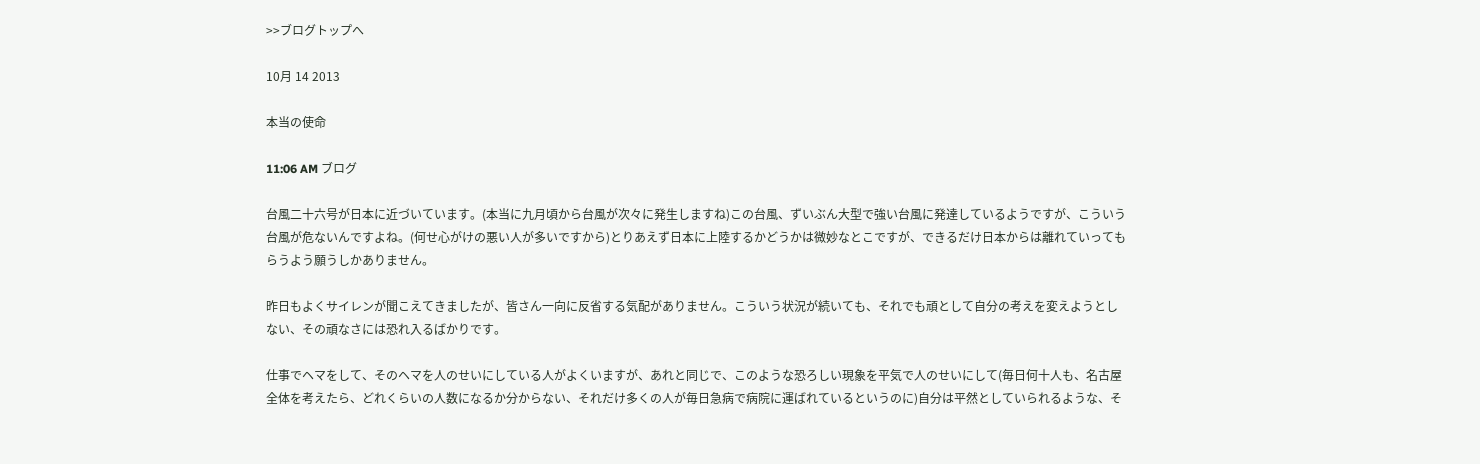>>ブログトップへ

10月 14 2013

本当の使命

11:06 AM ブログ

台風二十六号が日本に近づいています。(本当に九月頃から台風が次々に発生しますね)この台風、ずいぶん大型で強い台風に発達しているようですが、こういう台風が危ないんですよね。(何せ心がけの悪い人が多いですから)とりあえず日本に上陸するかどうかは微妙なとこですが、できるだけ日本からは離れていってもらうよう願うしかありません。

昨日もよくサイレンが聞こえてきましたが、皆さん一向に反省する気配がありません。こういう状況が続いても、それでも頑として自分の考えを変えようとしない、その頑なさには恐れ入るばかりです。

仕事でヘマをして、そのヘマを人のせいにしている人がよくいますが、あれと同じで、このような恐ろしい現象を平気で人のせいにして(毎日何十人も、名古屋全体を考えたら、どれくらいの人数になるか分からない、それだけ多くの人が毎日急病で病院に運ばれているというのに)自分は平然としていられるような、そ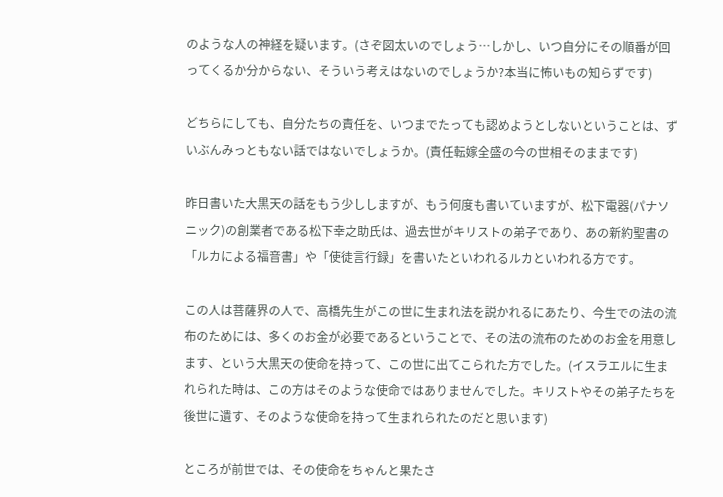のような人の神経を疑います。(さぞ図太いのでしょう…しかし、いつ自分にその順番が回ってくるか分からない、そういう考えはないのでしょうか?本当に怖いもの知らずです)

どちらにしても、自分たちの責任を、いつまでたっても認めようとしないということは、ずいぶんみっともない話ではないでしょうか。(責任転嫁全盛の今の世相そのままです)

昨日書いた大黒天の話をもう少ししますが、もう何度も書いていますが、松下電器(パナソニック)の創業者である松下幸之助氏は、過去世がキリストの弟子であり、あの新約聖書の「ルカによる福音書」や「使徒言行録」を書いたといわれるルカといわれる方です。

この人は菩薩界の人で、高橋先生がこの世に生まれ法を説かれるにあたり、今生での法の流布のためには、多くのお金が必要であるということで、その法の流布のためのお金を用意します、という大黒天の使命を持って、この世に出てこられた方でした。(イスラエルに生まれられた時は、この方はそのような使命ではありませんでした。キリストやその弟子たちを後世に遺す、そのような使命を持って生まれられたのだと思います)

ところが前世では、その使命をちゃんと果たさ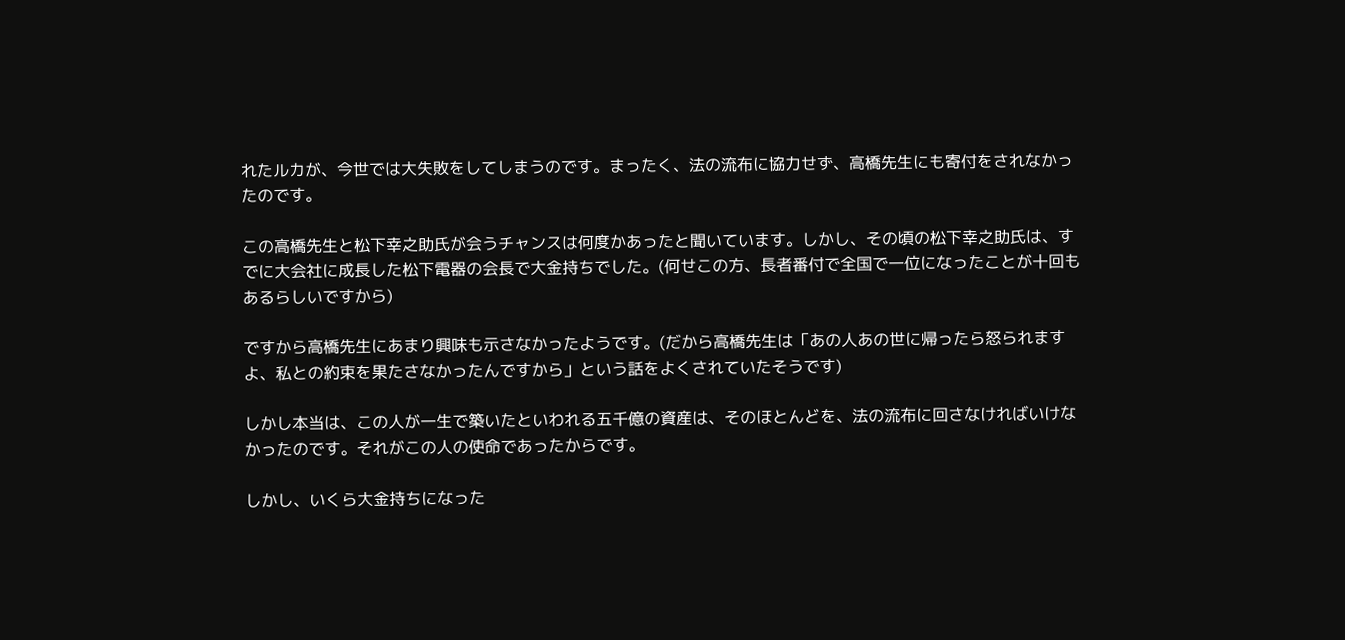れたルカが、今世では大失敗をしてしまうのです。まったく、法の流布に協力せず、高橋先生にも寄付をされなかったのです。

この高橋先生と松下幸之助氏が会うチャンスは何度かあったと聞いています。しかし、その頃の松下幸之助氏は、すでに大会社に成長した松下電器の会長で大金持ちでした。(何せこの方、長者番付で全国で一位になったことが十回もあるらしいですから)

ですから高橋先生にあまり興味も示さなかったようです。(だから高橋先生は「あの人あの世に帰ったら怒られますよ、私との約束を果たさなかったんですから」という話をよくされていたそうです)

しかし本当は、この人が一生で築いたといわれる五千億の資産は、そのほとんどを、法の流布に回さなければいけなかったのです。それがこの人の使命であったからです。

しかし、いくら大金持ちになった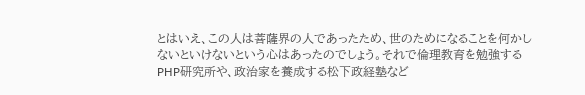とはいえ、この人は菩薩界の人であったため、世のためになることを何かしないといけないという心はあったのでしょう。それで倫理教育を勉強するPHP研究所や、政治家を養成する松下政経塾など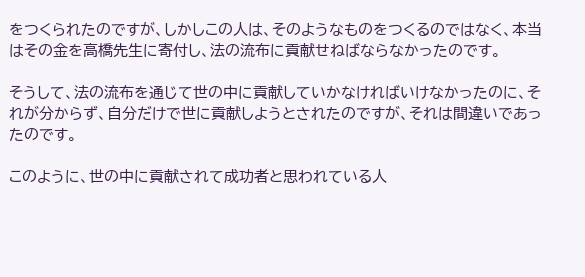をつくられたのですが、しかしこの人は、そのようなものをつくるのではなく、本当はその金を高橋先生に寄付し、法の流布に貢献せねばならなかったのです。

そうして、法の流布を通じて世の中に貢献していかなければいけなかったのに、それが分からず、自分だけで世に貢献しようとされたのですが、それは間違いであったのです。

このように、世の中に貢献されて成功者と思われている人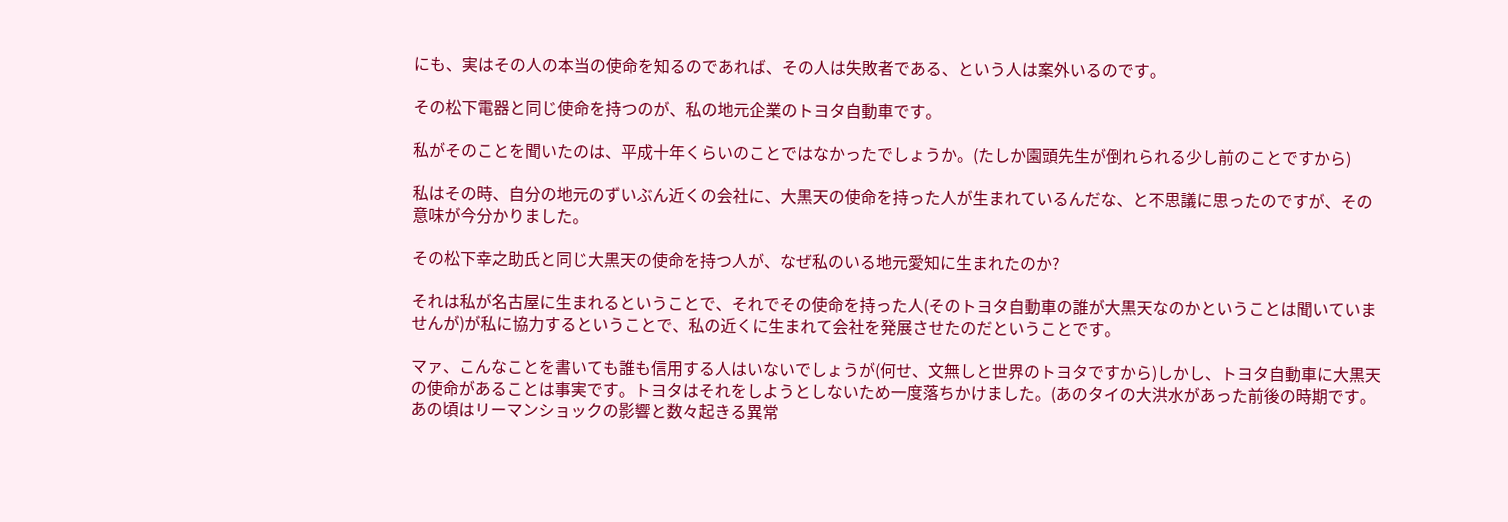にも、実はその人の本当の使命を知るのであれば、その人は失敗者である、という人は案外いるのです。

その松下電器と同じ使命を持つのが、私の地元企業のトヨタ自動車です。

私がそのことを聞いたのは、平成十年くらいのことではなかったでしょうか。(たしか園頭先生が倒れられる少し前のことですから)

私はその時、自分の地元のずいぶん近くの会社に、大黒天の使命を持った人が生まれているんだな、と不思議に思ったのですが、その意味が今分かりました。

その松下幸之助氏と同じ大黒天の使命を持つ人が、なぜ私のいる地元愛知に生まれたのか?

それは私が名古屋に生まれるということで、それでその使命を持った人(そのトヨタ自動車の誰が大黒天なのかということは聞いていませんが)が私に協力するということで、私の近くに生まれて会社を発展させたのだということです。

マァ、こんなことを書いても誰も信用する人はいないでしょうが(何せ、文無しと世界のトヨタですから)しかし、トヨタ自動車に大黒天の使命があることは事実です。トヨタはそれをしようとしないため一度落ちかけました。(あのタイの大洪水があった前後の時期です。あの頃はリーマンショックの影響と数々起きる異常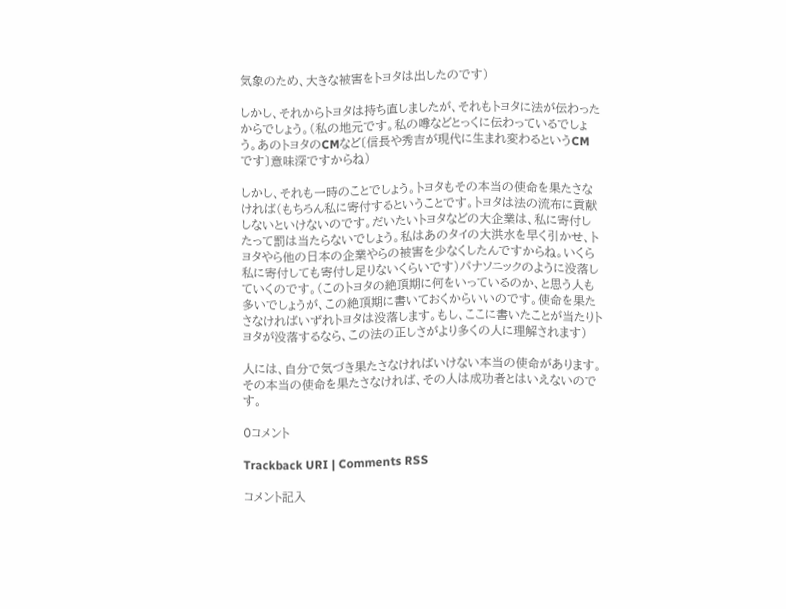気象のため、大きな被害をトヨタは出したのです)

しかし、それからトヨタは持ち直しましたが、それもトヨタに法が伝わったからでしょう。(私の地元です。私の噂などとっくに伝わっているでしょう。あのトヨタのCMなど〔信長や秀吉が現代に生まれ変わるというCMです〕意味深ですからね)

しかし、それも一時のことでしょう。トヨタもその本当の使命を果たさなければ(もちろん私に寄付するということです。トヨタは法の流布に貢献しないといけないのです。だいたいトヨタなどの大企業は、私に寄付したって罰は当たらないでしょう。私はあのタイの大洪水を早く引かせ、トヨタやら他の日本の企業やらの被害を少なくしたんですからね。いくら私に寄付しても寄付し足りないくらいです)パナソニックのように没落していくのです。(このトヨタの絶頂期に何をいっているのか、と思う人も多いでしょうが、この絶頂期に書いておくからいいのです。使命を果たさなければいずれトヨタは没落します。もし、ここに書いたことが当たりトヨタが没落するなら、この法の正しさがより多くの人に理解されます)

人には、自分で気づき果たさなければいけない本当の使命があります。その本当の使命を果たさなければ、その人は成功者とはいえないのです。

0コメント

Trackback URI | Comments RSS

コメント記入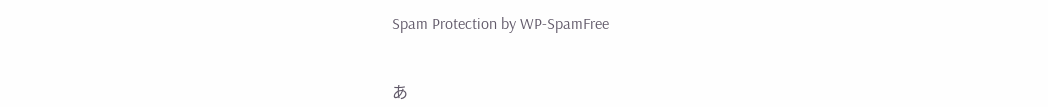Spam Protection by WP-SpamFree


あ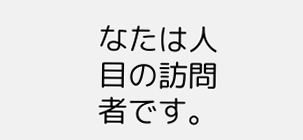なたは人目の訪問者です。